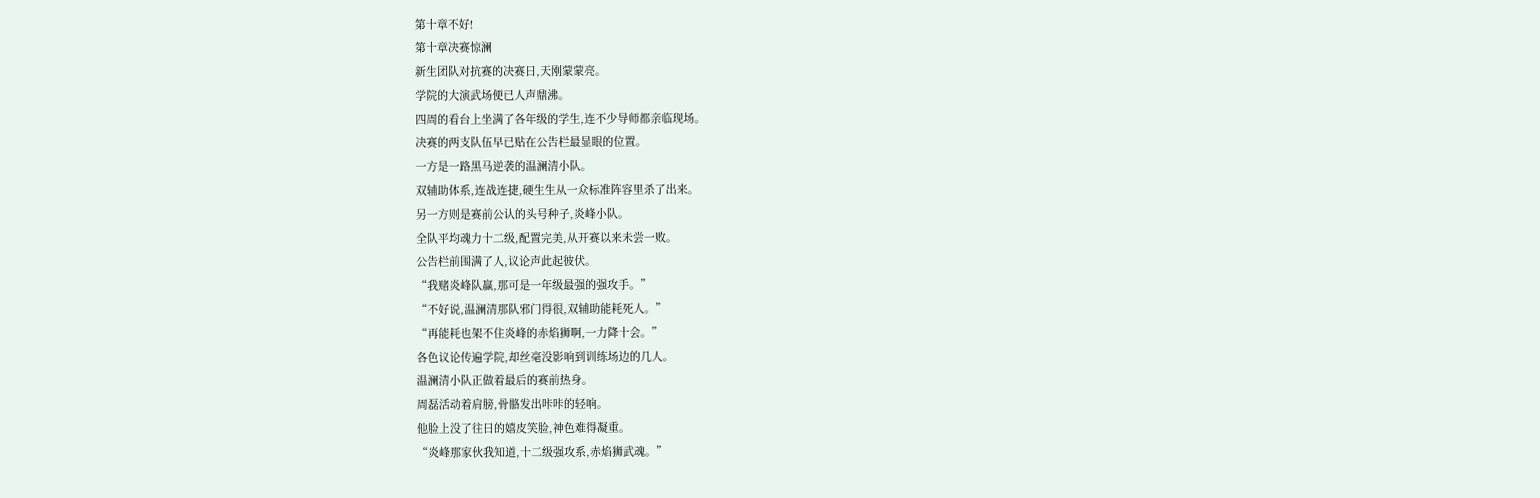第十章不好!
第十章决赛惊澜
新生团队对抗赛的决赛日,天刚蒙蒙亮。
学院的大演武场便已人声鼎沸。
四周的看台上坐满了各年级的学生,连不少导师都亲临现场。
决赛的两支队伍早已贴在公告栏最显眼的位置。
一方是一路黑马逆袭的温澜清小队。
双辅助体系,连战连捷,硬生生从一众标准阵容里杀了出来。
另一方则是赛前公认的头号种子,炎峰小队。
全队平均魂力十二级,配置完美,从开赛以来未尝一败。
公告栏前围满了人,议论声此起彼伏。
“我赌炎峰队赢,那可是一年级最强的强攻手。”
“不好说,温澜清那队邪门得很,双辅助能耗死人。”
“再能耗也架不住炎峰的赤焰狮啊,一力降十会。”
各色议论传遍学院,却丝毫没影响到训练场边的几人。
温澜清小队正做着最后的赛前热身。
周磊活动着肩膀,骨骼发出咔咔的轻响。
他脸上没了往日的嬉皮笑脸,神色难得凝重。
“炎峰那家伙我知道,十二级强攻系,赤焰狮武魂。”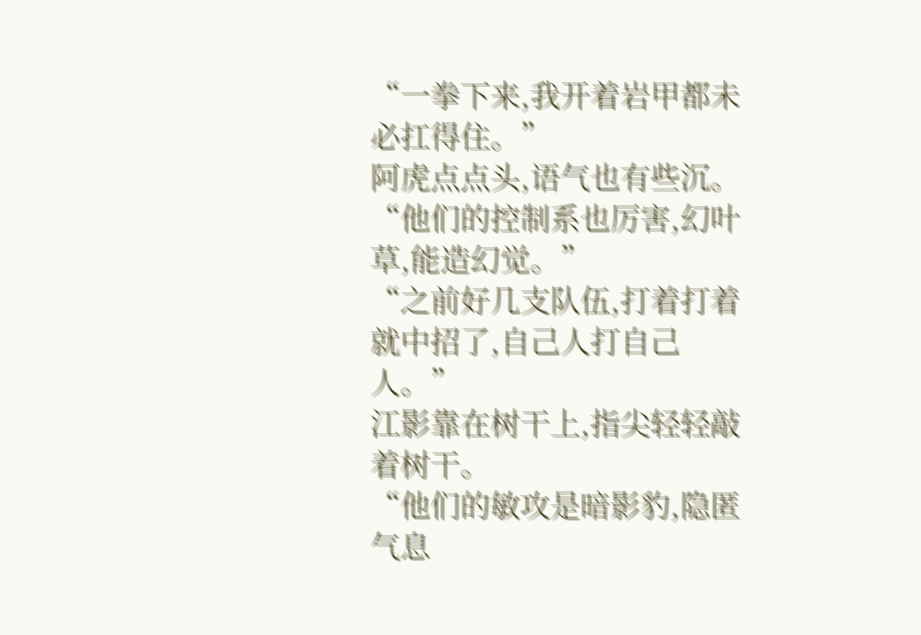“一拳下来,我开着岩甲都未必扛得住。”
阿虎点点头,语气也有些沉。
“他们的控制系也厉害,幻叶草,能造幻觉。”
“之前好几支队伍,打着打着就中招了,自己人打自己人。”
江影靠在树干上,指尖轻轻敲着树干。
“他们的敏攻是暗影豹,隐匿气息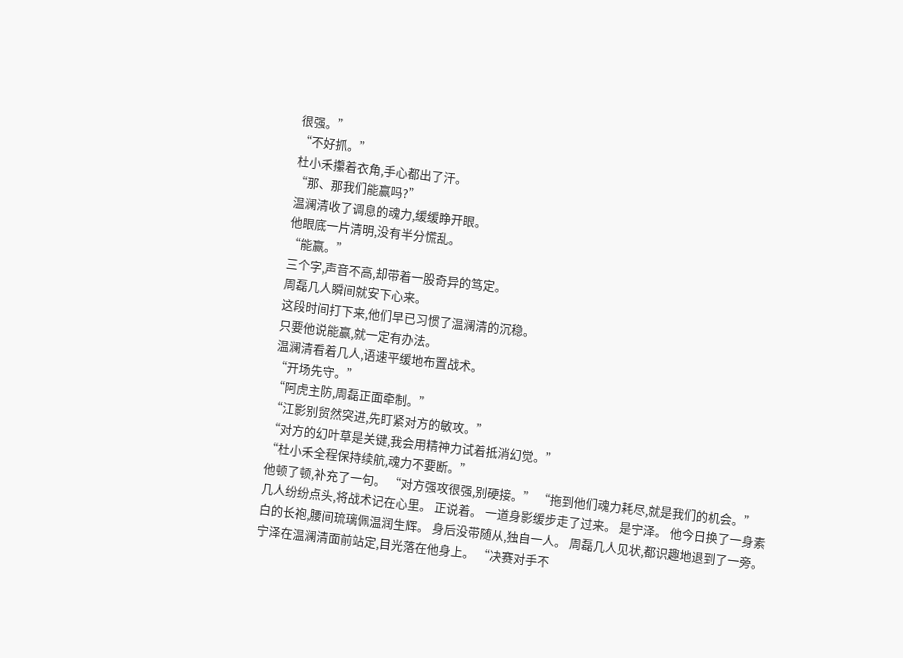很强。”
“不好抓。”
杜小禾攥着衣角,手心都出了汗。
“那、那我们能赢吗?”
温澜清收了调息的魂力,缓缓睁开眼。
他眼底一片清明,没有半分慌乱。
“能赢。”
三个字,声音不高,却带着一股奇异的笃定。
周磊几人瞬间就安下心来。
这段时间打下来,他们早已习惯了温澜清的沉稳。
只要他说能赢,就一定有办法。
温澜清看着几人,语速平缓地布置战术。
“开场先守。”
“阿虎主防,周磊正面牵制。”
“江影别贸然突进,先盯紧对方的敏攻。”
“对方的幻叶草是关键,我会用精神力试着抵消幻觉。”
“杜小禾全程保持续航,魂力不要断。”
他顿了顿,补充了一句。 “对方强攻很强,别硬接。” “拖到他们魂力耗尽,就是我们的机会。” 几人纷纷点头,将战术记在心里。 正说着。 一道身影缓步走了过来。 是宁泽。 他今日换了一身素白的长袍,腰间琉璃佩温润生辉。 身后没带随从,独自一人。 周磊几人见状,都识趣地退到了一旁。 宁泽在温澜清面前站定,目光落在他身上。 “决赛对手不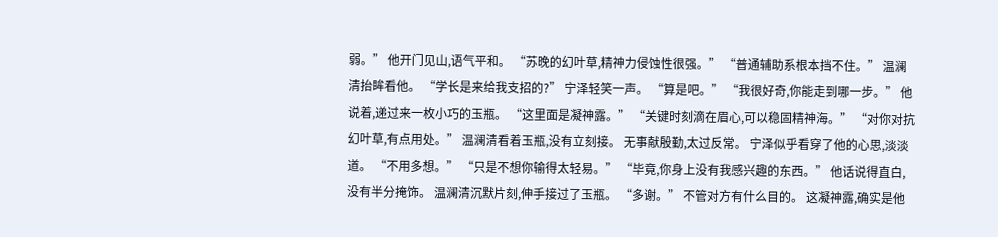弱。” 他开门见山,语气平和。 “苏晚的幻叶草,精神力侵蚀性很强。” “普通辅助系根本挡不住。” 温澜清抬眸看他。 “学长是来给我支招的?” 宁泽轻笑一声。 “算是吧。” “我很好奇,你能走到哪一步。” 他说着,递过来一枚小巧的玉瓶。 “这里面是凝神露。” “关键时刻滴在眉心,可以稳固精神海。” “对你对抗幻叶草,有点用处。” 温澜清看着玉瓶,没有立刻接。 无事献殷勤,太过反常。 宁泽似乎看穿了他的心思,淡淡道。 “不用多想。” “只是不想你输得太轻易。” “毕竟,你身上没有我感兴趣的东西。” 他话说得直白,没有半分掩饰。 温澜清沉默片刻,伸手接过了玉瓶。 “多谢。” 不管对方有什么目的。 这凝神露,确实是他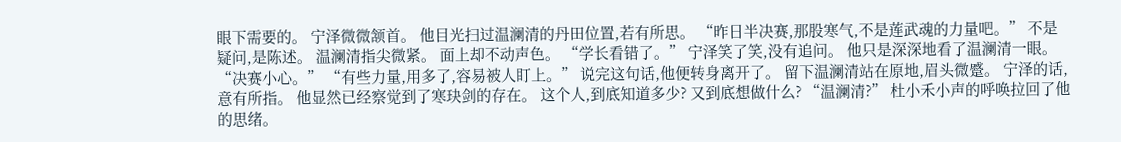眼下需要的。 宁泽微微颔首。 他目光扫过温澜清的丹田位置,若有所思。 “昨日半决赛,那股寒气,不是莲武魂的力量吧。” 不是疑问,是陈述。 温澜清指尖微紧。 面上却不动声色。 “学长看错了。” 宁泽笑了笑,没有追问。 他只是深深地看了温澜清一眼。 “决赛小心。” “有些力量,用多了,容易被人盯上。” 说完这句话,他便转身离开了。 留下温澜清站在原地,眉头微蹙。 宁泽的话,意有所指。 他显然已经察觉到了寒玦剑的存在。 这个人,到底知道多少? 又到底想做什么? “温澜清?” 杜小禾小声的呼唤拉回了他的思绪。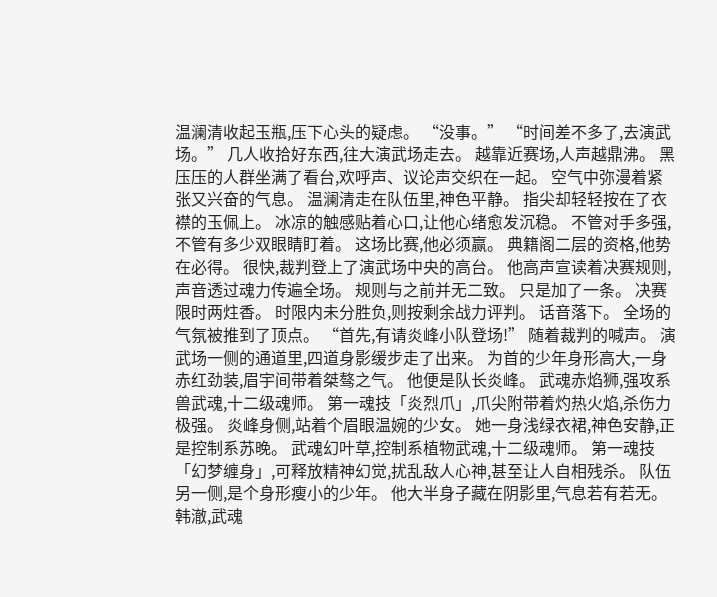温澜清收起玉瓶,压下心头的疑虑。 “没事。” “时间差不多了,去演武场。” 几人收拾好东西,往大演武场走去。 越靠近赛场,人声越鼎沸。 黑压压的人群坐满了看台,欢呼声、议论声交织在一起。 空气中弥漫着紧张又兴奋的气息。 温澜清走在队伍里,神色平静。 指尖却轻轻按在了衣襟的玉佩上。 冰凉的触感贴着心口,让他心绪愈发沉稳。 不管对手多强,不管有多少双眼睛盯着。 这场比赛,他必须赢。 典籍阁二层的资格,他势在必得。 很快,裁判登上了演武场中央的高台。 他高声宣读着决赛规则,声音透过魂力传遍全场。 规则与之前并无二致。 只是加了一条。 决赛限时两炷香。 时限内未分胜负,则按剩余战力评判。 话音落下。 全场的气氛被推到了顶点。 “首先,有请炎峰小队登场!” 随着裁判的喊声。 演武场一侧的通道里,四道身影缓步走了出来。 为首的少年身形高大,一身赤红劲装,眉宇间带着桀骜之气。 他便是队长炎峰。 武魂赤焰狮,强攻系兽武魂,十二级魂师。 第一魂技「炎烈爪」,爪尖附带着灼热火焰,杀伤力极强。 炎峰身侧,站着个眉眼温婉的少女。 她一身浅绿衣裙,神色安静,正是控制系苏晚。 武魂幻叶草,控制系植物武魂,十二级魂师。 第一魂技「幻梦缠身」,可释放精神幻觉,扰乱敌人心神,甚至让人自相残杀。 队伍另一侧,是个身形瘦小的少年。 他大半身子藏在阴影里,气息若有若无。 韩澈,武魂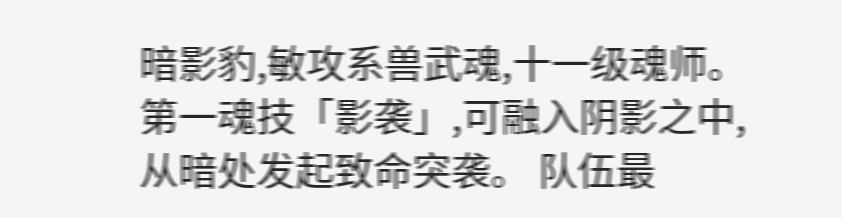暗影豹,敏攻系兽武魂,十一级魂师。 第一魂技「影袭」,可融入阴影之中,从暗处发起致命突袭。 队伍最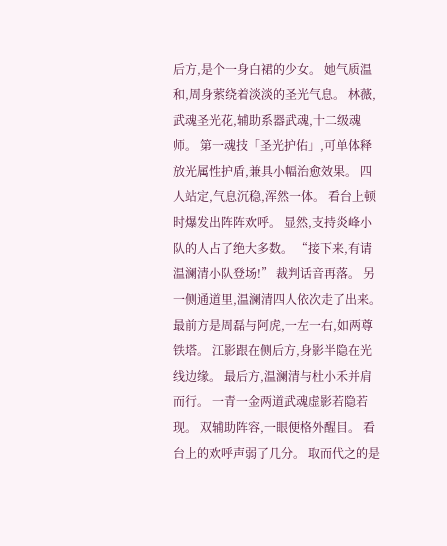后方,是个一身白裙的少女。 她气质温和,周身萦绕着淡淡的圣光气息。 林薇,武魂圣光花,辅助系器武魂,十二级魂师。 第一魂技「圣光护佑」,可单体释放光属性护盾,兼具小幅治愈效果。 四人站定,气息沉稳,浑然一体。 看台上顿时爆发出阵阵欢呼。 显然,支持炎峰小队的人占了绝大多数。 “接下来,有请温澜清小队登场!” 裁判话音再落。 另一侧通道里,温澜清四人依次走了出来。 最前方是周磊与阿虎,一左一右,如两尊铁塔。 江影跟在侧后方,身影半隐在光线边缘。 最后方,温澜清与杜小禾并肩而行。 一青一金两道武魂虚影若隐若现。 双辅助阵容,一眼便格外醒目。 看台上的欢呼声弱了几分。 取而代之的是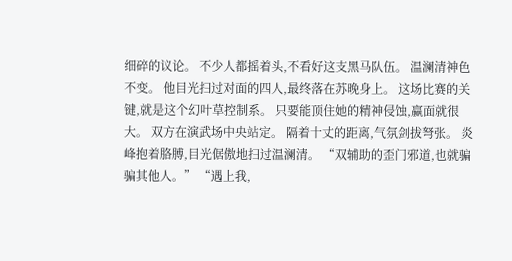细碎的议论。 不少人都摇着头,不看好这支黑马队伍。 温澜清神色不变。 他目光扫过对面的四人,最终落在苏晚身上。 这场比赛的关键,就是这个幻叶草控制系。 只要能顶住她的精神侵蚀,赢面就很大。 双方在演武场中央站定。 隔着十丈的距离,气氛剑拔弩张。 炎峰抱着胳膊,目光倨傲地扫过温澜清。 “双辅助的歪门邪道,也就骗骗其他人。” “遇上我,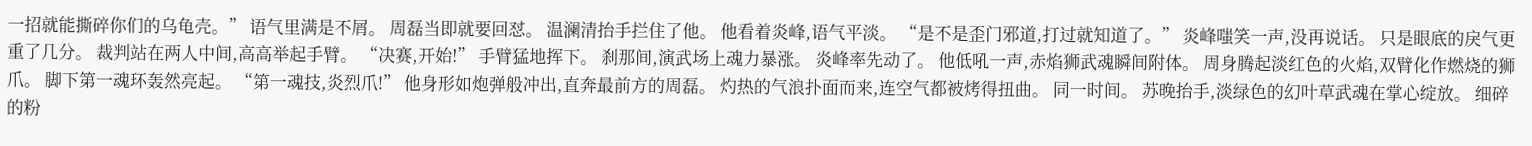一招就能撕碎你们的乌龟壳。” 语气里满是不屑。 周磊当即就要回怼。 温澜清抬手拦住了他。 他看着炎峰,语气平淡。 “是不是歪门邪道,打过就知道了。” 炎峰嗤笑一声,没再说话。 只是眼底的戾气更重了几分。 裁判站在两人中间,高高举起手臂。 “决赛,开始!” 手臂猛地挥下。 刹那间,演武场上魂力暴涨。 炎峰率先动了。 他低吼一声,赤焰狮武魂瞬间附体。 周身腾起淡红色的火焰,双臂化作燃烧的狮爪。 脚下第一魂环轰然亮起。 “第一魂技,炎烈爪!” 他身形如炮弹般冲出,直奔最前方的周磊。 灼热的气浪扑面而来,连空气都被烤得扭曲。 同一时间。 苏晚抬手,淡绿色的幻叶草武魂在掌心绽放。 细碎的粉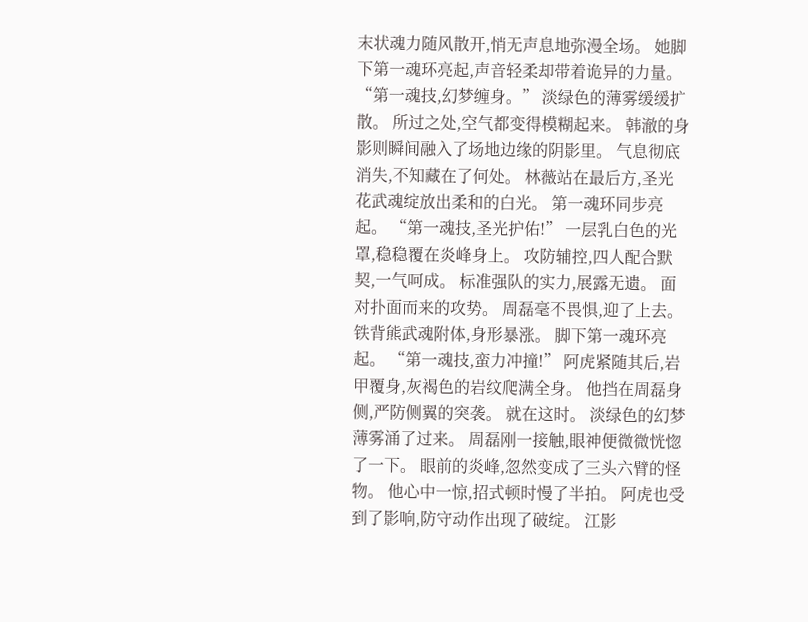末状魂力随风散开,悄无声息地弥漫全场。 她脚下第一魂环亮起,声音轻柔却带着诡异的力量。 “第一魂技,幻梦缠身。” 淡绿色的薄雾缓缓扩散。 所过之处,空气都变得模糊起来。 韩澈的身影则瞬间融入了场地边缘的阴影里。 气息彻底消失,不知藏在了何处。 林薇站在最后方,圣光花武魂绽放出柔和的白光。 第一魂环同步亮起。 “第一魂技,圣光护佑!” 一层乳白色的光罩,稳稳覆在炎峰身上。 攻防辅控,四人配合默契,一气呵成。 标准强队的实力,展露无遗。 面对扑面而来的攻势。 周磊毫不畏惧,迎了上去。 铁背熊武魂附体,身形暴涨。 脚下第一魂环亮起。 “第一魂技,蛮力冲撞!” 阿虎紧随其后,岩甲覆身,灰褐色的岩纹爬满全身。 他挡在周磊身侧,严防侧翼的突袭。 就在这时。 淡绿色的幻梦薄雾涌了过来。 周磊刚一接触,眼神便微微恍惚了一下。 眼前的炎峰,忽然变成了三头六臂的怪物。 他心中一惊,招式顿时慢了半拍。 阿虎也受到了影响,防守动作出现了破绽。 江影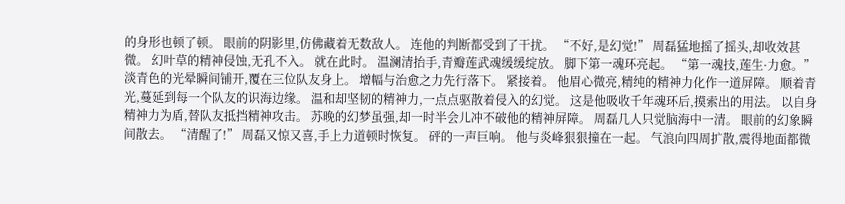的身形也顿了顿。 眼前的阴影里,仿佛藏着无数敌人。 连他的判断都受到了干扰。 “不好,是幻觉!” 周磊猛地摇了摇头,却收效甚微。 幻叶草的精神侵蚀,无孔不入。 就在此时。 温澜清抬手,青瓣莲武魂缓缓绽放。 脚下第一魂环亮起。 “第一魂技,莲生·力愈。” 淡青色的光晕瞬间铺开,覆在三位队友身上。 增幅与治愈之力先行落下。 紧接着。 他眉心微亮,精纯的精神力化作一道屏障。 顺着青光,蔓延到每一个队友的识海边缘。 温和却坚韧的精神力,一点点驱散着侵入的幻觉。 这是他吸收千年魂环后,摸索出的用法。 以自身精神力为盾,替队友抵挡精神攻击。 苏晚的幻梦虽强,却一时半会儿冲不破他的精神屏障。 周磊几人只觉脑海中一清。 眼前的幻象瞬间散去。 “清醒了!” 周磊又惊又喜,手上力道顿时恢复。 砰的一声巨响。 他与炎峰狠狠撞在一起。 气浪向四周扩散,震得地面都微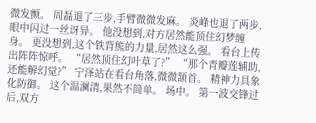微发颤。 周磊退了三步,手臂微微发麻。 炎峰也退了两步,眼中闪过一丝讶异。 他没想到,对方居然能顶住幻梦缠身。 更没想到,这个铁背熊的力量,居然这么强。 看台上传出阵阵惊呼。 “居然顶住幻叶草了?” “那个青瓣莲辅助,还能解幻觉?” 宁泽站在看台角落,微微颔首。 精神力具象化防御。 这个温澜清,果然不简单。 场中。 第一波交锋过后,双方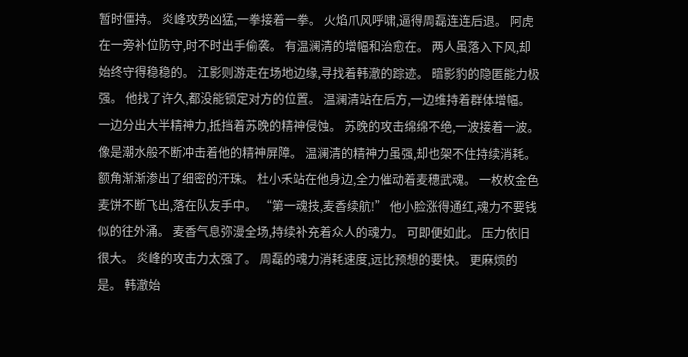暂时僵持。 炎峰攻势凶猛,一拳接着一拳。 火焰爪风呼啸,逼得周磊连连后退。 阿虎在一旁补位防守,时不时出手偷袭。 有温澜清的增幅和治愈在。 两人虽落入下风,却始终守得稳稳的。 江影则游走在场地边缘,寻找着韩澈的踪迹。 暗影豹的隐匿能力极强。 他找了许久,都没能锁定对方的位置。 温澜清站在后方,一边维持着群体增幅。 一边分出大半精神力,抵挡着苏晚的精神侵蚀。 苏晚的攻击绵绵不绝,一波接着一波。 像是潮水般不断冲击着他的精神屏障。 温澜清的精神力虽强,却也架不住持续消耗。 额角渐渐渗出了细密的汗珠。 杜小禾站在他身边,全力催动着麦穗武魂。 一枚枚金色麦饼不断飞出,落在队友手中。 “第一魂技,麦香续航!” 他小脸涨得通红,魂力不要钱似的往外涌。 麦香气息弥漫全场,持续补充着众人的魂力。 可即便如此。 压力依旧很大。 炎峰的攻击力太强了。 周磊的魂力消耗速度,远比预想的要快。 更麻烦的是。 韩澈始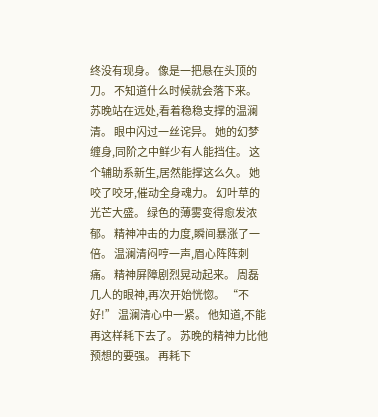终没有现身。 像是一把悬在头顶的刀。 不知道什么时候就会落下来。 苏晚站在远处,看着稳稳支撑的温澜清。 眼中闪过一丝诧异。 她的幻梦缠身,同阶之中鲜少有人能挡住。 这个辅助系新生,居然能撑这么久。 她咬了咬牙,催动全身魂力。 幻叶草的光芒大盛。 绿色的薄雾变得愈发浓郁。 精神冲击的力度,瞬间暴涨了一倍。 温澜清闷哼一声,眉心阵阵刺痛。 精神屏障剧烈晃动起来。 周磊几人的眼神,再次开始恍惚。 “不好!” 温澜清心中一紧。 他知道,不能再这样耗下去了。 苏晚的精神力比他预想的要强。 再耗下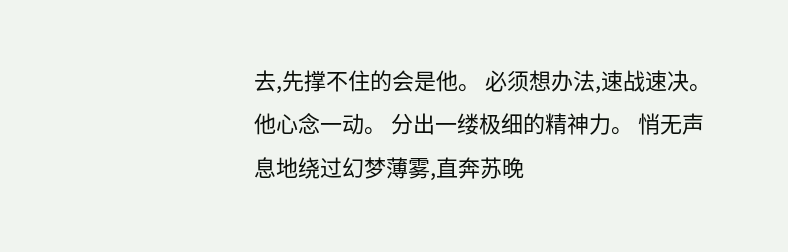去,先撑不住的会是他。 必须想办法,速战速决。 他心念一动。 分出一缕极细的精神力。 悄无声息地绕过幻梦薄雾,直奔苏晚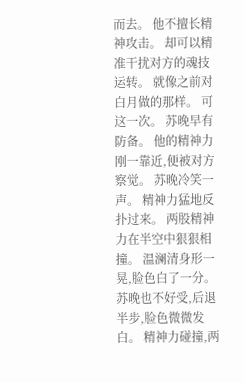而去。 他不擅长精神攻击。 却可以精准干扰对方的魂技运转。 就像之前对白月做的那样。 可这一次。 苏晚早有防备。 他的精神力刚一靠近,便被对方察觉。 苏晚冷笑一声。 精神力猛地反扑过来。 两股精神力在半空中狠狠相撞。 温澜清身形一晃,脸色白了一分。 苏晚也不好受,后退半步,脸色微微发白。 精神力碰撞,两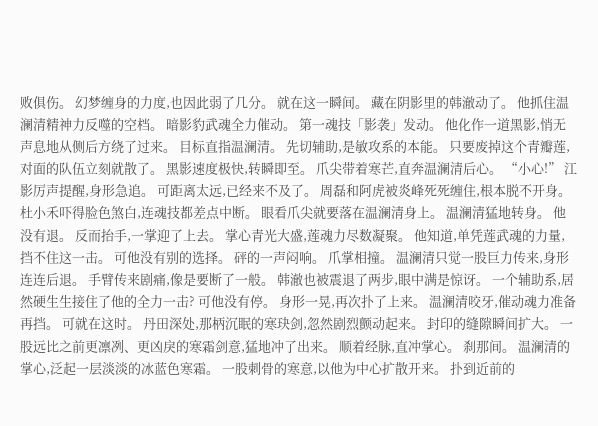败俱伤。 幻梦缠身的力度,也因此弱了几分。 就在这一瞬间。 藏在阴影里的韩澈动了。 他抓住温澜清精神力反噬的空档。 暗影豹武魂全力催动。 第一魂技「影袭」发动。 他化作一道黑影,悄无声息地从侧后方绕了过来。 目标直指温澜清。 先切辅助,是敏攻系的本能。 只要废掉这个青瓣莲,对面的队伍立刻就散了。 黑影速度极快,转瞬即至。 爪尖带着寒芒,直奔温澜清后心。 “小心!” 江影厉声提醒,身形急追。 可距离太远,已经来不及了。 周磊和阿虎被炎峰死死缠住,根本脱不开身。 杜小禾吓得脸色煞白,连魂技都差点中断。 眼看爪尖就要落在温澜清身上。 温澜清猛地转身。 他没有退。 反而抬手,一掌迎了上去。 掌心青光大盛,莲魂力尽数凝聚。 他知道,单凭莲武魂的力量,挡不住这一击。 可他没有别的选择。 砰的一声闷响。 爪掌相撞。 温澜清只觉一股巨力传来,身形连连后退。 手臂传来剧痛,像是要断了一般。 韩澈也被震退了两步,眼中满是惊讶。 一个辅助系,居然硬生生接住了他的全力一击? 可他没有停。 身形一晃,再次扑了上来。 温澜清咬牙,催动魂力准备再挡。 可就在这时。 丹田深处,那柄沉眠的寒玦剑,忽然剧烈颤动起来。 封印的缝隙瞬间扩大。 一股远比之前更凛冽、更凶戾的寒霜剑意,猛地冲了出来。 顺着经脉,直冲掌心。 刹那间。 温澜清的掌心,泛起一层淡淡的冰蓝色寒霜。 一股刺骨的寒意,以他为中心扩散开来。 扑到近前的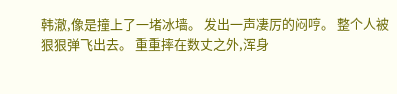韩澈,像是撞上了一堵冰墙。 发出一声凄厉的闷哼。 整个人被狠狠弹飞出去。 重重摔在数丈之外,浑身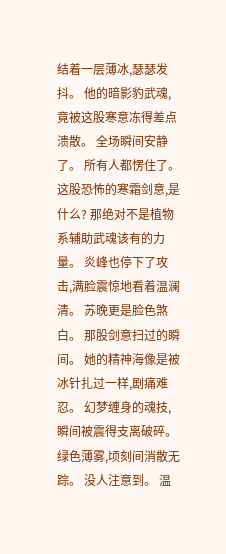结着一层薄冰,瑟瑟发抖。 他的暗影豹武魂,竟被这股寒意冻得差点溃散。 全场瞬间安静了。 所有人都愣住了。 这股恐怖的寒霜剑意,是什么? 那绝对不是植物系辅助武魂该有的力量。 炎峰也停下了攻击,满脸震惊地看着温澜清。 苏晚更是脸色煞白。 那股剑意扫过的瞬间。 她的精神海像是被冰针扎过一样,剧痛难忍。 幻梦缠身的魂技,瞬间被震得支离破碎。 绿色薄雾,顷刻间消散无踪。 没人注意到。 温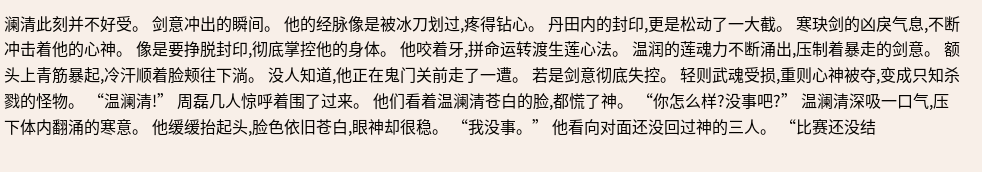澜清此刻并不好受。 剑意冲出的瞬间。 他的经脉像是被冰刀划过,疼得钻心。 丹田内的封印,更是松动了一大截。 寒玦剑的凶戾气息,不断冲击着他的心神。 像是要挣脱封印,彻底掌控他的身体。 他咬着牙,拼命运转渡生莲心法。 温润的莲魂力不断涌出,压制着暴走的剑意。 额头上青筋暴起,冷汗顺着脸颊往下淌。 没人知道,他正在鬼门关前走了一遭。 若是剑意彻底失控。 轻则武魂受损,重则心神被夺,变成只知杀戮的怪物。 “温澜清!” 周磊几人惊呼着围了过来。 他们看着温澜清苍白的脸,都慌了神。 “你怎么样?没事吧?” 温澜清深吸一口气,压下体内翻涌的寒意。 他缓缓抬起头,脸色依旧苍白,眼神却很稳。 “我没事。” 他看向对面还没回过神的三人。 “比赛还没结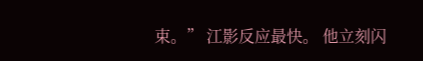束。” 江影反应最快。 他立刻闪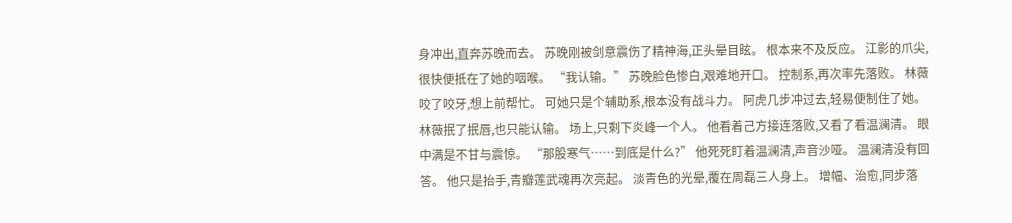身冲出,直奔苏晚而去。 苏晚刚被剑意震伤了精神海,正头晕目眩。 根本来不及反应。 江影的爪尖,很快便抵在了她的咽喉。 “我认输。” 苏晚脸色惨白,艰难地开口。 控制系,再次率先落败。 林薇咬了咬牙,想上前帮忙。 可她只是个辅助系,根本没有战斗力。 阿虎几步冲过去,轻易便制住了她。 林薇抿了抿唇,也只能认输。 场上,只剩下炎峰一个人。 他看着己方接连落败,又看了看温澜清。 眼中满是不甘与震惊。 “那股寒气……到底是什么?” 他死死盯着温澜清,声音沙哑。 温澜清没有回答。 他只是抬手,青瓣莲武魂再次亮起。 淡青色的光晕,覆在周磊三人身上。 增幅、治愈,同步落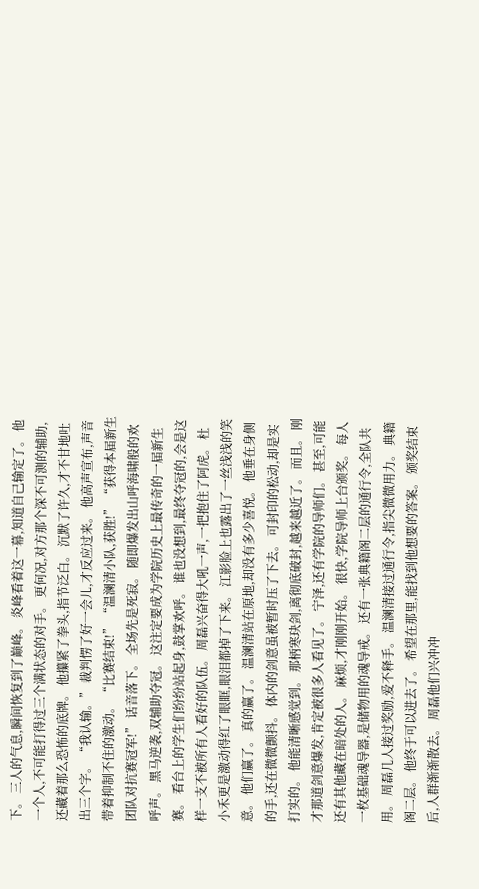下。 三人的气息,瞬间恢复到了巅峰。 炎峰看着这一幕,知道自己输定了。 他一个人,不可能打得过三个满状态的对手。 更何况,对方那个深不可测的辅助,还藏着那么恐怖的底牌。 他攥紧了拳头,指节泛白。 沉默了许久,才不甘地吐出三个字。 “我认输。” 裁判愣了好一会儿,才反应过来。 他高声宣布,声音带着抑制不住的激动。 “比赛结束!” “温澜清小队,获胜!” “获得本届新生团队对抗赛冠军!” 话音落下。 全场先是死寂。 随即爆发出山呼海啸般的欢呼声。 黑马逆袭,双辅助夺冠。 这注定要成为学院历史上最传奇的一届新生赛。 看台上的学生们纷纷站起身,鼓掌欢呼。 谁也没想到,最终夺冠的,会是这样一支不被所有人看好的队伍。 周磊兴奋得大吼一声,一把抱住了阿虎。 杜小禾更是激动得红了眼眶,眼泪都掉了下来。 江影脸上也露出了一丝浅浅的笑意。 他们赢了。 真的赢了。 温澜清站在原地,却没有多少喜悦。 他垂在身侧的手,还在微微颤抖。 体内的剑意虽被暂时压了下去。 可封印的松动,却是实打实的。 他能清晰感觉到。 那柄寒玦剑,离彻底破封,越来越近了。 而且。 刚才那道剑意爆发,肯定被很多人看见了。 宁泽,还有学院的导师们。 甚至,可能还有其他藏在暗处的人。 麻烦,才刚刚开始。 很快,学院导师上台颁奖。 每人一枚基础魂导器,是储物用的魂导戒。 还有一张典籍阁二层的通行令,全队共用。 周磊几人接过奖励,爱不释手。 温澜清接过通行令,指尖微微用力。 典籍阁二层。 他终于可以进去了。 希望在那里,能找到他想要的答案。 颁奖结束后,人群渐渐散去。 周磊他们兴冲冲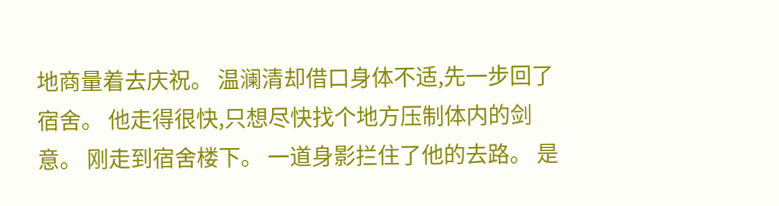地商量着去庆祝。 温澜清却借口身体不适,先一步回了宿舍。 他走得很快,只想尽快找个地方压制体内的剑意。 刚走到宿舍楼下。 一道身影拦住了他的去路。 是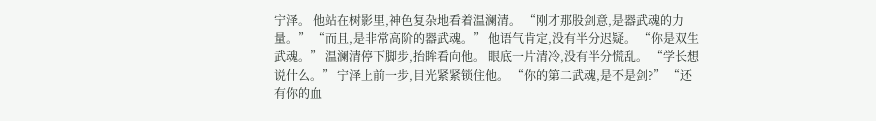宁泽。 他站在树影里,神色复杂地看着温澜清。 “刚才那股剑意,是器武魂的力量。” “而且,是非常高阶的器武魂。” 他语气肯定,没有半分迟疑。 “你是双生武魂。” 温澜清停下脚步,抬眸看向他。 眼底一片清冷,没有半分慌乱。 “学长想说什么。” 宁泽上前一步,目光紧紧锁住他。 “你的第二武魂,是不是剑?” “还有你的血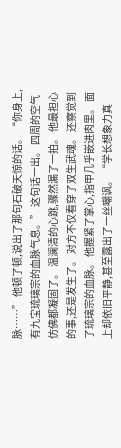脉……” 他顿了顿,说出了那句石破天惊的话。 “你身上,有九宝琉璃宗的血脉气息。” 这句话一出。 四周的空气仿佛都凝固了。 温澜清的心跳,骤然漏了一拍。 他最担心的事,还是发生了。 对方不仅看穿了双生武魂。 还察觉到了琉璃宗的血脉。 他握紧了掌心,指甲几乎嵌进肉里。 面上却依旧平静,甚至露出了一丝嘲讽。 “学长想象力真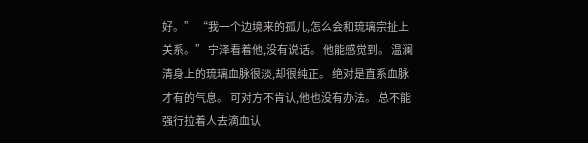好。” “我一个边境来的孤儿,怎么会和琉璃宗扯上关系。” 宁泽看着他,没有说话。 他能感觉到。 温澜清身上的琉璃血脉很淡,却很纯正。 绝对是直系血脉才有的气息。 可对方不肯认,他也没有办法。 总不能强行拉着人去滴血认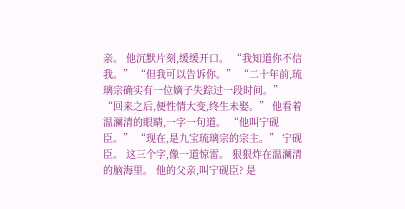亲。 他沉默片刻,缓缓开口。 “我知道你不信我。” “但我可以告诉你。” “二十年前,琉璃宗确实有一位嫡子失踪过一段时间。” “回来之后,便性情大变,终生未娶。” 他看着温澜清的眼睛,一字一句道。 “他叫宁砚臣。” “现在,是九宝琉璃宗的宗主。” 宁砚臣。 这三个字,像一道惊雷。 狠狠炸在温澜清的脑海里。 他的父亲,叫宁砚臣? 是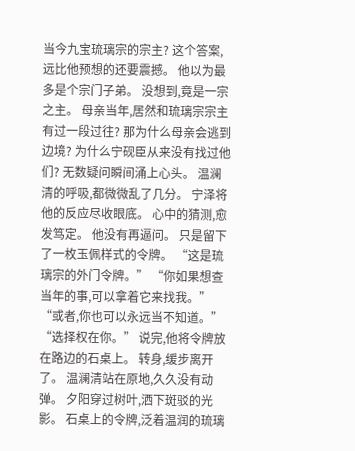当今九宝琉璃宗的宗主? 这个答案,远比他预想的还要震撼。 他以为最多是个宗门子弟。 没想到,竟是一宗之主。 母亲当年,居然和琉璃宗宗主有过一段过往? 那为什么母亲会逃到边境? 为什么宁砚臣从来没有找过他们? 无数疑问瞬间涌上心头。 温澜清的呼吸,都微微乱了几分。 宁泽将他的反应尽收眼底。 心中的猜测,愈发笃定。 他没有再逼问。 只是留下了一枚玉佩样式的令牌。 “这是琉璃宗的外门令牌。” “你如果想查当年的事,可以拿着它来找我。” “或者,你也可以永远当不知道。” “选择权在你。” 说完,他将令牌放在路边的石桌上。 转身,缓步离开了。 温澜清站在原地,久久没有动弹。 夕阳穿过树叶,洒下斑驳的光影。 石桌上的令牌,泛着温润的琉璃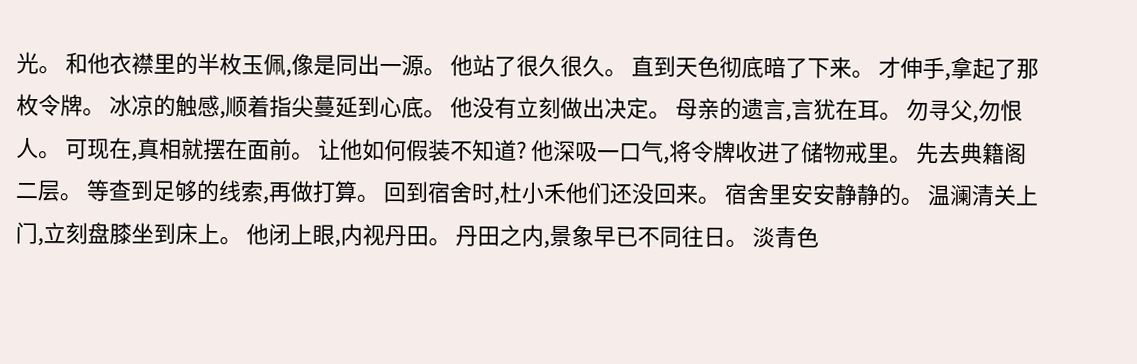光。 和他衣襟里的半枚玉佩,像是同出一源。 他站了很久很久。 直到天色彻底暗了下来。 才伸手,拿起了那枚令牌。 冰凉的触感,顺着指尖蔓延到心底。 他没有立刻做出决定。 母亲的遗言,言犹在耳。 勿寻父,勿恨人。 可现在,真相就摆在面前。 让他如何假装不知道? 他深吸一口气,将令牌收进了储物戒里。 先去典籍阁二层。 等查到足够的线索,再做打算。 回到宿舍时,杜小禾他们还没回来。 宿舍里安安静静的。 温澜清关上门,立刻盘膝坐到床上。 他闭上眼,内视丹田。 丹田之内,景象早已不同往日。 淡青色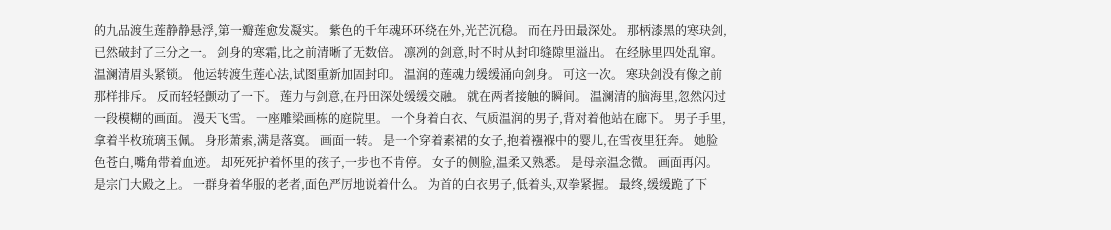的九品渡生莲静静悬浮,第一瓣莲愈发凝实。 紫色的千年魂环环绕在外,光芒沉稳。 而在丹田最深处。 那柄漆黑的寒玦剑,已然破封了三分之一。 剑身的寒霜,比之前清晰了无数倍。 凛冽的剑意,时不时从封印缝隙里溢出。 在经脉里四处乱窜。 温澜清眉头紧锁。 他运转渡生莲心法,试图重新加固封印。 温润的莲魂力缓缓涌向剑身。 可这一次。 寒玦剑没有像之前那样排斥。 反而轻轻颤动了一下。 莲力与剑意,在丹田深处缓缓交融。 就在两者接触的瞬间。 温澜清的脑海里,忽然闪过一段模糊的画面。 漫天飞雪。 一座雕梁画栋的庭院里。 一个身着白衣、气质温润的男子,背对着他站在廊下。 男子手里,拿着半枚琉璃玉佩。 身形萧索,满是落寞。 画面一转。 是一个穿着素裙的女子,抱着襁褓中的婴儿,在雪夜里狂奔。 她脸色苍白,嘴角带着血迹。 却死死护着怀里的孩子,一步也不肯停。 女子的侧脸,温柔又熟悉。 是母亲温念微。 画面再闪。 是宗门大殿之上。 一群身着华服的老者,面色严厉地说着什么。 为首的白衣男子,低着头,双拳紧握。 最终,缓缓跪了下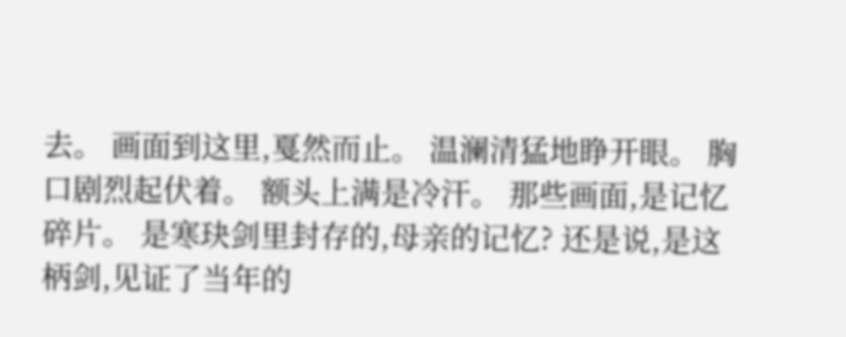去。 画面到这里,戛然而止。 温澜清猛地睁开眼。 胸口剧烈起伏着。 额头上满是冷汗。 那些画面,是记忆碎片。 是寒玦剑里封存的,母亲的记忆? 还是说,是这柄剑,见证了当年的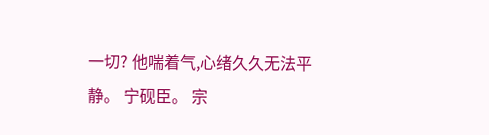一切? 他喘着气,心绪久久无法平静。 宁砚臣。 宗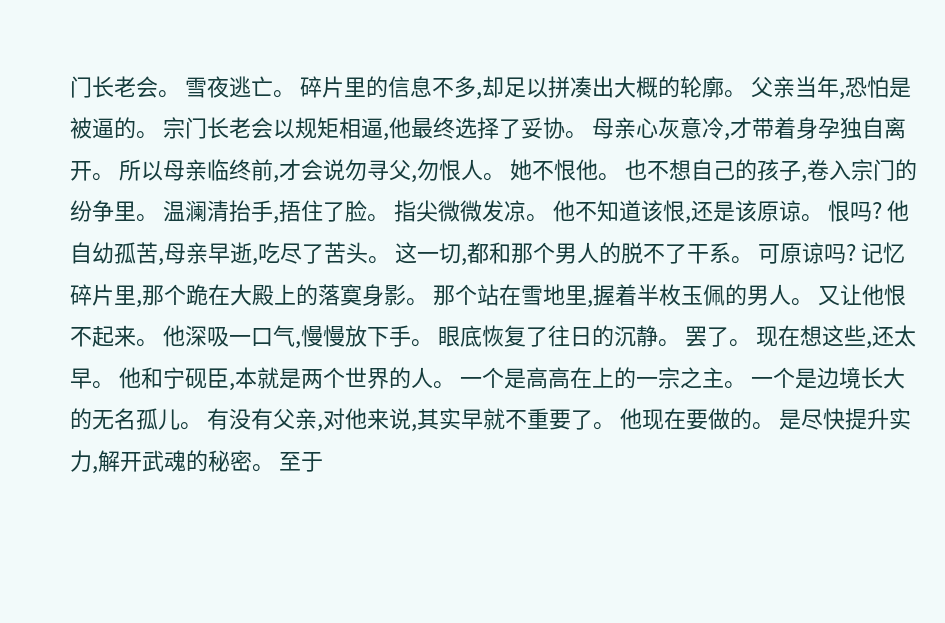门长老会。 雪夜逃亡。 碎片里的信息不多,却足以拼凑出大概的轮廓。 父亲当年,恐怕是被逼的。 宗门长老会以规矩相逼,他最终选择了妥协。 母亲心灰意冷,才带着身孕独自离开。 所以母亲临终前,才会说勿寻父,勿恨人。 她不恨他。 也不想自己的孩子,卷入宗门的纷争里。 温澜清抬手,捂住了脸。 指尖微微发凉。 他不知道该恨,还是该原谅。 恨吗? 他自幼孤苦,母亲早逝,吃尽了苦头。 这一切,都和那个男人的脱不了干系。 可原谅吗? 记忆碎片里,那个跪在大殿上的落寞身影。 那个站在雪地里,握着半枚玉佩的男人。 又让他恨不起来。 他深吸一口气,慢慢放下手。 眼底恢复了往日的沉静。 罢了。 现在想这些,还太早。 他和宁砚臣,本就是两个世界的人。 一个是高高在上的一宗之主。 一个是边境长大的无名孤儿。 有没有父亲,对他来说,其实早就不重要了。 他现在要做的。 是尽快提升实力,解开武魂的秘密。 至于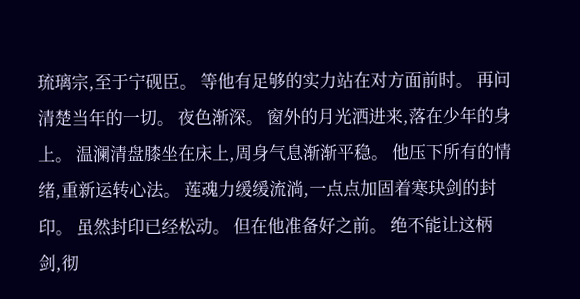琉璃宗,至于宁砚臣。 等他有足够的实力站在对方面前时。 再问清楚当年的一切。 夜色渐深。 窗外的月光洒进来,落在少年的身上。 温澜清盘膝坐在床上,周身气息渐渐平稳。 他压下所有的情绪,重新运转心法。 莲魂力缓缓流淌,一点点加固着寒玦剑的封印。 虽然封印已经松动。 但在他准备好之前。 绝不能让这柄剑,彻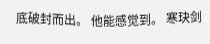底破封而出。 他能感觉到。 寒玦剑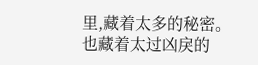里,藏着太多的秘密。 也藏着太过凶戾的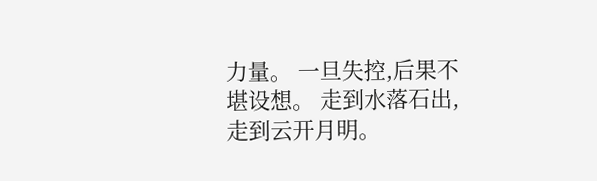力量。 一旦失控,后果不堪设想。 走到水落石出,走到云开月明。